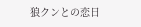狼クンとの恋日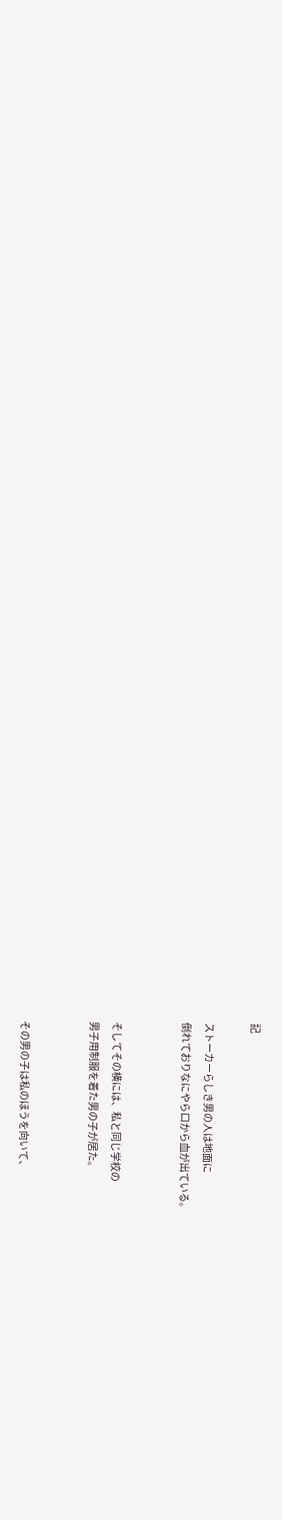記

ストーカーらしき男の人は地面に
倒れておりなにやら口から血が出ている。


そしてその横には、私と同じ学校の
男子用制服を着た男の子が居た。


その男の子は私のほうを向いて、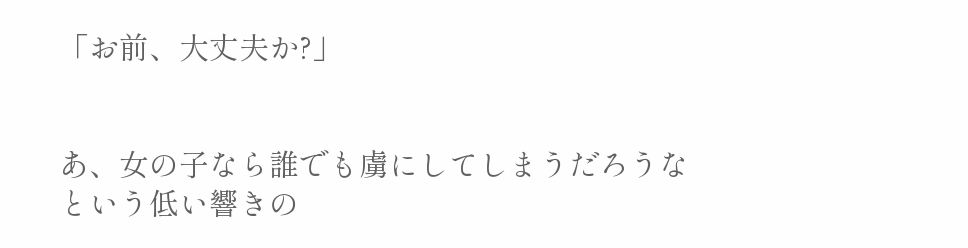「お前、大丈夫か?」


あ、女の子なら誰でも虜にしてしまうだろうな
という低い響きの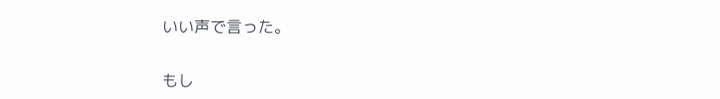いい声で言った。


もし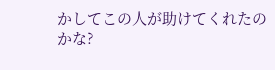かしてこの人が助けてくれたのかな?